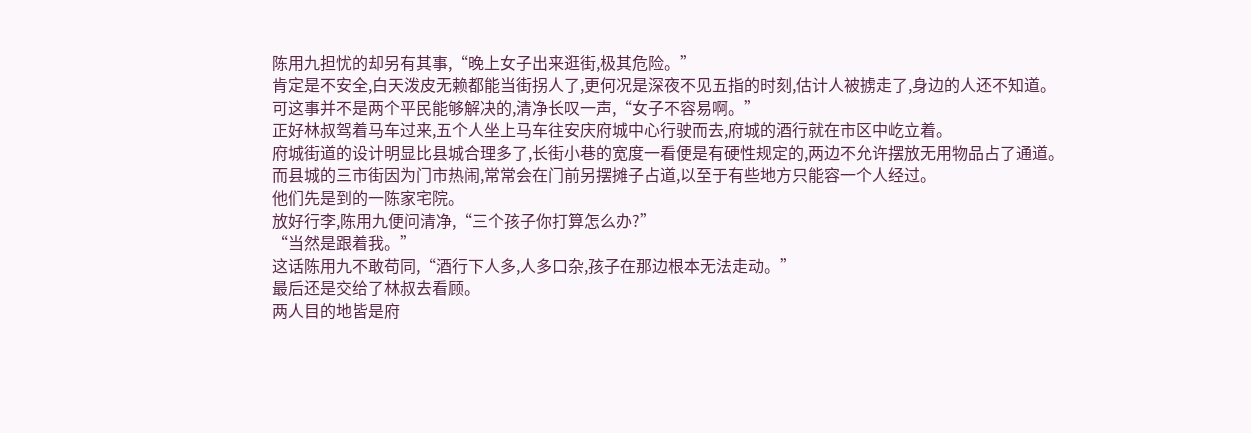陈用九担忧的却另有其事,“晚上女子出来逛街,极其危险。”
肯定是不安全,白天泼皮无赖都能当街拐人了,更何况是深夜不见五指的时刻,估计人被掳走了,身边的人还不知道。
可这事并不是两个平民能够解决的,清净长叹一声,“女子不容易啊。”
正好林叔驾着马车过来,五个人坐上马车往安庆府城中心行驶而去,府城的酒行就在市区中屹立着。
府城街道的设计明显比县城合理多了,长街小巷的宽度一看便是有硬性规定的,两边不允许摆放无用物品占了通道。
而县城的三市街因为门市热闹,常常会在门前另摆摊子占道,以至于有些地方只能容一个人经过。
他们先是到的一陈家宅院。
放好行李,陈用九便问清净,“三个孩子你打算怎么办?”
“当然是跟着我。”
这话陈用九不敢苟同,“酒行下人多,人多口杂,孩子在那边根本无法走动。”
最后还是交给了林叔去看顾。
两人目的地皆是府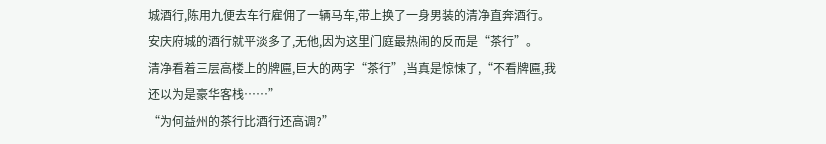城酒行,陈用九便去车行雇佣了一辆马车,带上换了一身男装的清净直奔酒行。
安庆府城的酒行就平淡多了,无他,因为这里门庭最热闹的反而是“茶行”。
清净看着三层高楼上的牌匾,巨大的两字“茶行”,当真是惊悚了,“不看牌匾,我还以为是豪华客栈……”
“为何益州的茶行比酒行还高调?”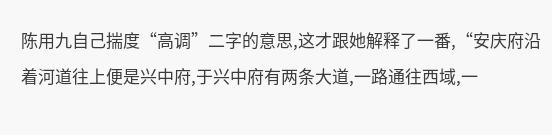陈用九自己揣度“高调”二字的意思,这才跟她解释了一番,“安庆府沿着河道往上便是兴中府,于兴中府有两条大道,一路通往西域,一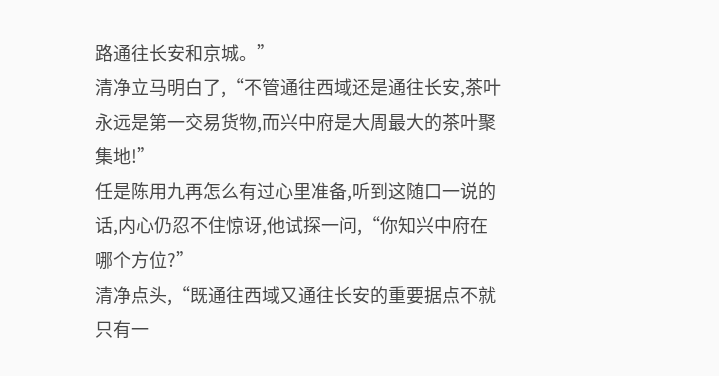路通往长安和京城。”
清净立马明白了,“不管通往西域还是通往长安,茶叶永远是第一交易货物,而兴中府是大周最大的茶叶聚集地!”
任是陈用九再怎么有过心里准备,听到这随口一说的话,内心仍忍不住惊讶,他试探一问,“你知兴中府在哪个方位?”
清净点头,“既通往西域又通往长安的重要据点不就只有一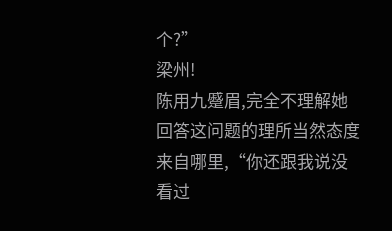个?”
梁州!
陈用九蹙眉,完全不理解她回答这问题的理所当然态度来自哪里,“你还跟我说没看过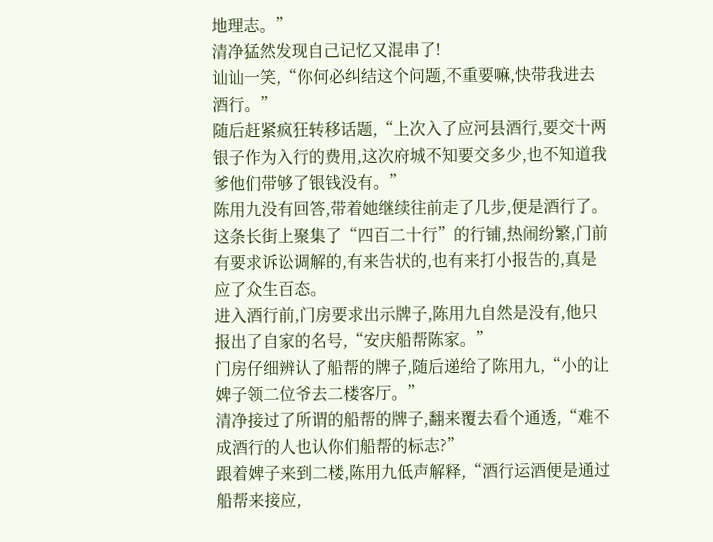地理志。”
清净猛然发现自己记忆又混串了!
讪讪一笑,“你何必纠结这个问题,不重要嘛,快带我进去酒行。”
随后赶紧疯狂转移话题,“上次入了应河县酒行,要交十两银子作为入行的费用,这次府城不知要交多少,也不知道我爹他们带够了银钱没有。”
陈用九没有回答,带着她继续往前走了几步,便是酒行了。
这条长街上聚集了“四百二十行”的行铺,热闹纷繁,门前有要求诉讼调解的,有来告状的,也有来打小报告的,真是应了众生百态。
进入酒行前,门房要求出示牌子,陈用九自然是没有,他只报出了自家的名号,“安庆船帮陈家。”
门房仔细辨认了船帮的牌子,随后递给了陈用九,“小的让婢子领二位爷去二楼客厅。”
清净接过了所谓的船帮的牌子,翻来覆去看个通透,“难不成酒行的人也认你们船帮的标志?”
跟着婢子来到二楼,陈用九低声解释,“酒行运酒便是通过船帮来接应,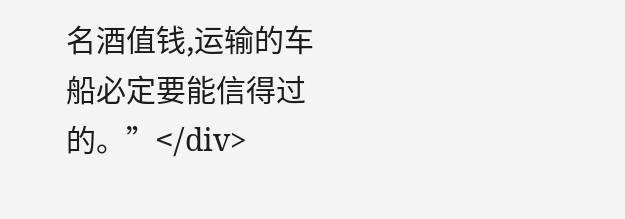名酒值钱,运输的车船必定要能信得过的。”</div>